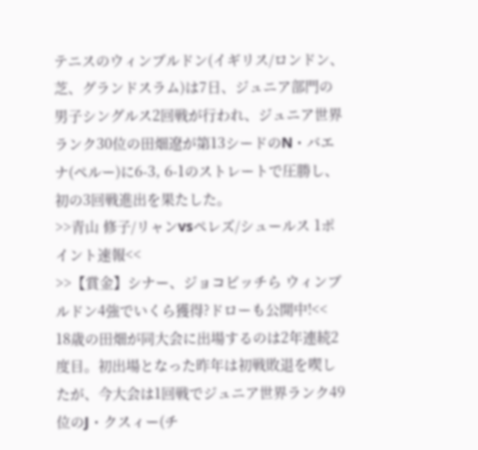テニスのウィンブルドン(イギリス/ロンドン、芝、グランドスラム)は7日、ジュニア部門の男子シングルス2回戦が行われ、ジュニア世界ランク30位の田畑遼が第13シードのN・バエナ(ペルー)に6-3, 6-1のストレートで圧勝し、初の3回戦進出を果たした。
>>青山 修子/リャンvsペレズ/シュールス 1ポイント速報<<
>>【賞金】シナー、ジョコビッチら ウィンブルドン4強でいくら獲得?ドローも公開中!<<
18歳の田畑が同大会に出場するのは2年連続2度目。初出場となった昨年は初戦敗退を喫したが、今大会は1回戦でジュニア世界ランク49位のJ・クスィー(チ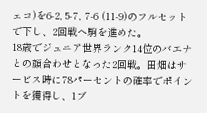ェコ)を6-2, 5-7, 7-6 (11-9)のフルセットで下し、2回戦へ駒を進めた。
18歳でジュニア世界ランク14位のバエナとの顔合わせとなった2回戦。田畑はサービス時に78パーセントの確率でポイントを獲得し、1ブ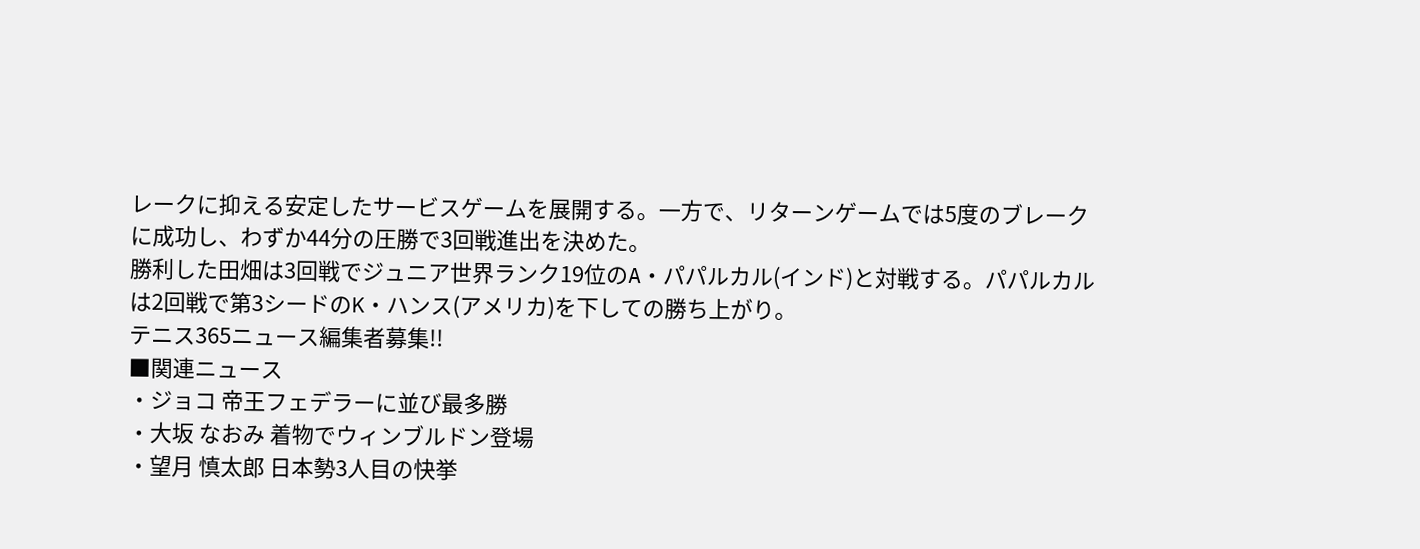レークに抑える安定したサービスゲームを展開する。一方で、リターンゲームでは5度のブレークに成功し、わずか44分の圧勝で3回戦進出を決めた。
勝利した田畑は3回戦でジュニア世界ランク19位のA・パパルカル(インド)と対戦する。パパルカルは2回戦で第3シードのK・ハンス(アメリカ)を下しての勝ち上がり。
テニス365ニュース編集者募集!!
■関連ニュース
・ジョコ 帝王フェデラーに並び最多勝
・大坂 なおみ 着物でウィンブルドン登場
・望月 慎太郎 日本勢3人目の快挙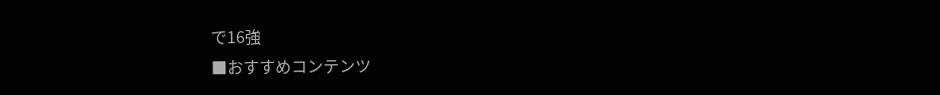で16強
■おすすめコンテンツ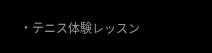・テニス体験レッスン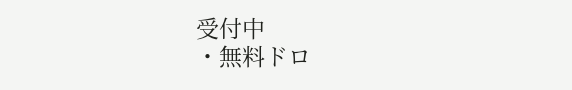受付中
・無料ドロ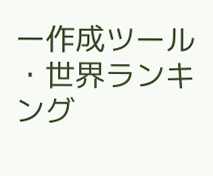ー作成ツール
・世界ランキング